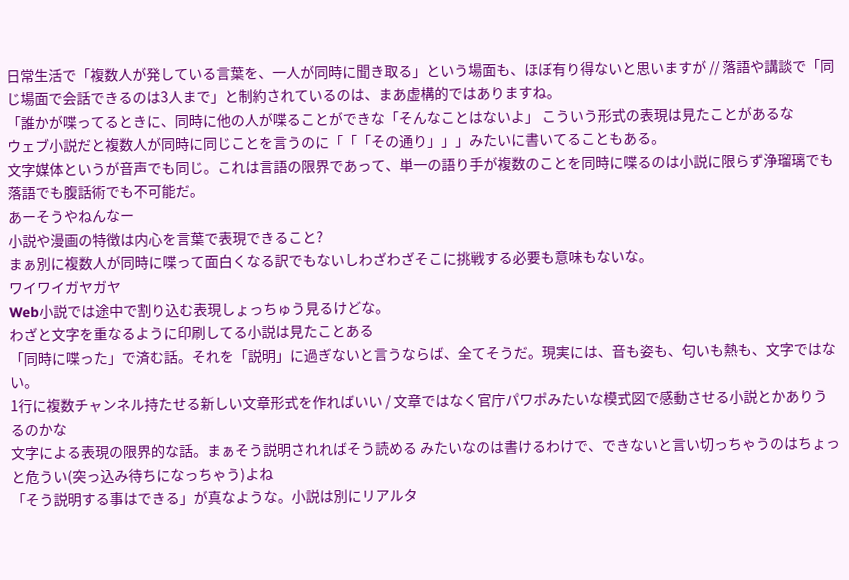日常生活で「複数人が発している言葉を、一人が同時に聞き取る」という場面も、ほぼ有り得ないと思いますが // 落語や講談で「同じ場面で会話できるのは3人まで」と制約されているのは、まあ虚構的ではありますね。
「誰かが喋ってるときに、同時に他の人が喋ることができな「そんなことはないよ」 こういう形式の表現は見たことがあるな
ウェブ小説だと複数人が同時に同じことを言うのに「「「その通り」」」みたいに書いてることもある。
文字媒体というが音声でも同じ。これは言語の限界であって、単一の語り手が複数のことを同時に喋るのは小説に限らず浄瑠璃でも落語でも腹話術でも不可能だ。
あーそうやねんなー
小説や漫画の特徴は内心を言葉で表現できること?
まぁ別に複数人が同時に喋って面白くなる訳でもないしわざわざそこに挑戦する必要も意味もないな。
ワイワイガヤガヤ
Web小説では途中で割り込む表現しょっちゅう見るけどな。
わざと文字を重なるように印刷してる小説は見たことある
「同時に喋った」で済む話。それを「説明」に過ぎないと言うならば、全てそうだ。現実には、音も姿も、匂いも熱も、文字ではない。
1行に複数チャンネル持たせる新しい文章形式を作ればいい / 文章ではなく官庁パワポみたいな模式図で感動させる小説とかありうるのかな
文字による表現の限界的な話。まぁそう説明されればそう読める みたいなのは書けるわけで、できないと言い切っちゃうのはちょっと危うい(突っ込み待ちになっちゃう)よね
「そう説明する事はできる」が真なような。小説は別にリアルタ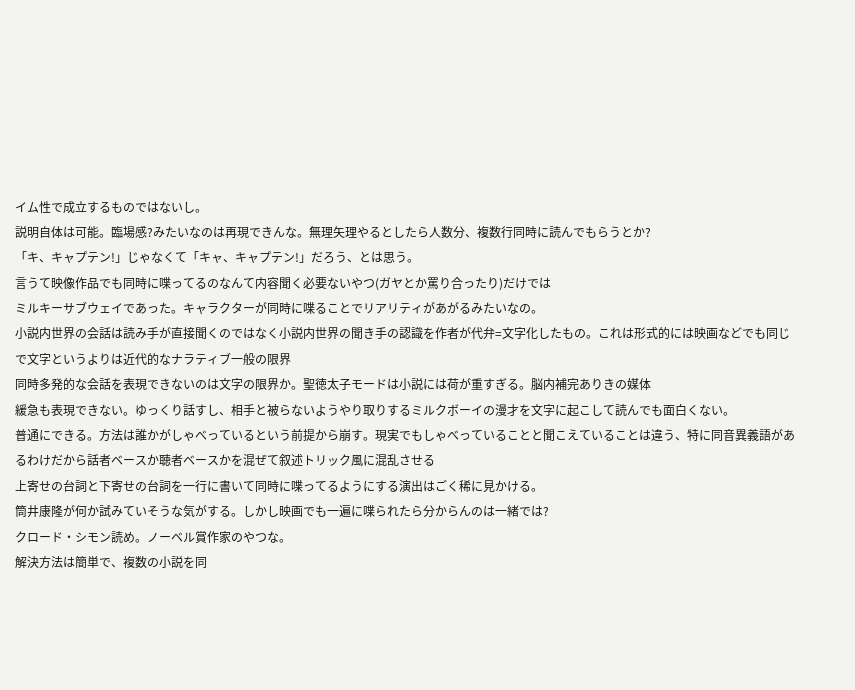イム性で成立するものではないし。
説明自体は可能。臨場感?みたいなのは再現できんな。無理矢理やるとしたら人数分、複数行同時に読んでもらうとか?
「キ、キャプテン!」じゃなくて「キャ、キャプテン!」だろう、とは思う。
言うて映像作品でも同時に喋ってるのなんて内容聞く必要ないやつ(ガヤとか罵り合ったり)だけでは
ミルキーサブウェイであった。キャラクターが同時に喋ることでリアリティがあがるみたいなの。
小説内世界の会話は読み手が直接聞くのではなく小説内世界の聞き手の認識を作者が代弁=文字化したもの。これは形式的には映画などでも同じで文字というよりは近代的なナラティブ一般の限界
同時多発的な会話を表現できないのは文字の限界か。聖徳太子モードは小説には荷が重すぎる。脳内補完ありきの媒体
緩急も表現できない。ゆっくり話すし、相手と被らないようやり取りするミルクボーイの漫才を文字に起こして読んでも面白くない。
普通にできる。方法は誰かがしゃべっているという前提から崩す。現実でもしゃべっていることと聞こえていることは違う、特に同音異義語があるわけだから話者ベースか聴者ベースかを混ぜて叙述トリック風に混乱させる
上寄せの台詞と下寄せの台詞を一行に書いて同時に喋ってるようにする演出はごく稀に見かける。
筒井康隆が何か試みていそうな気がする。しかし映画でも一遍に喋られたら分からんのは一緒では?
クロード・シモン読め。ノーベル賞作家のやつな。
解決方法は簡単で、複数の小説を同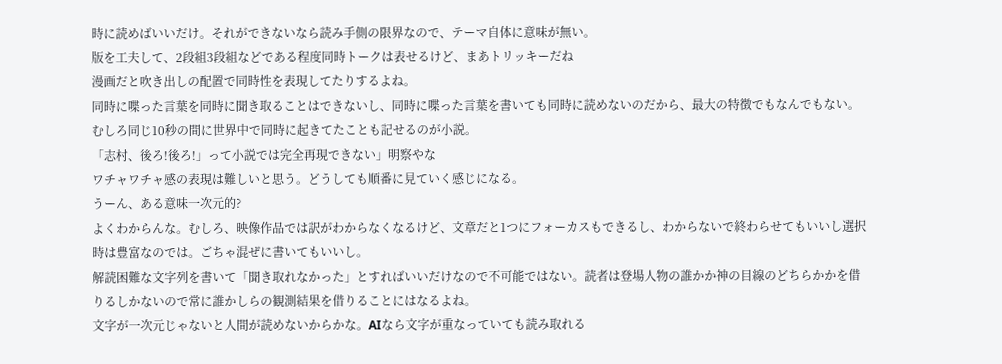時に読めばいいだけ。それができないなら読み手側の限界なので、テーマ自体に意味が無い。
版を工夫して、2段組3段組などである程度同時トークは表せるけど、まあトリッキーだね
漫画だと吹き出しの配置で同時性を表現してたりするよね。
同時に喋った言葉を同時に聞き取ることはできないし、同時に喋った言葉を書いても同時に読めないのだから、最大の特徴でもなんでもない。むしろ同じ10秒の間に世界中で同時に起きてたことも記せるのが小説。
「志村、後ろ!後ろ!」って小説では完全再現できない」明察やな
ワチャワチャ感の表現は難しいと思う。どうしても順番に見ていく感じになる。
うーん、ある意味一次元的?
よくわからんな。むしろ、映像作品では訳がわからなくなるけど、文章だと1つにフォーカスもできるし、わからないで終わらせてもいいし選択時は豊富なのでは。ごちゃ混ぜに書いてもいいし。
解読困難な文字列を書いて「聞き取れなかった」とすればいいだけなので不可能ではない。読者は登場人物の誰かか神の目線のどちらかかを借りるしかないので常に誰かしらの観測結果を借りることにはなるよね。
文字が一次元じゃないと人間が読めないからかな。AIなら文字が重なっていても読み取れる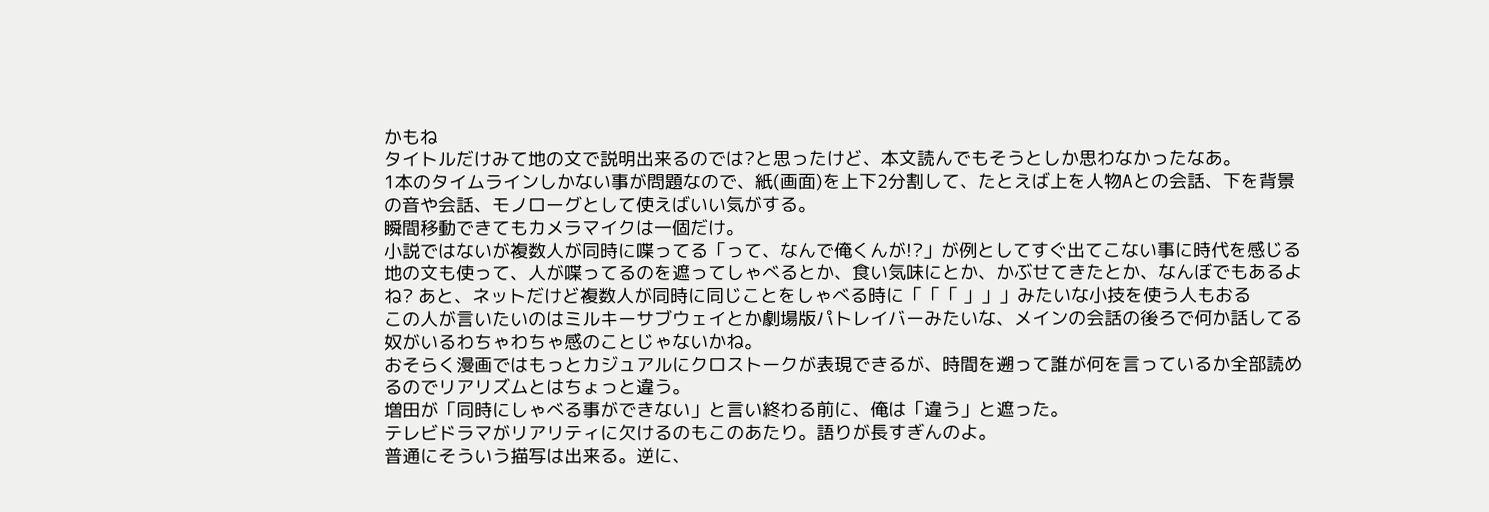かもね
タイトルだけみて地の文で説明出来るのでは?と思ったけど、本文読んでもそうとしか思わなかったなあ。
1本のタイムラインしかない事が問題なので、紙(画面)を上下2分割して、たとえば上を人物Aとの会話、下を背景の音や会話、モノローグとして使えばいい気がする。
瞬間移動できてもカメラマイクは一個だけ。
小説ではないが複数人が同時に喋ってる「って、なんで俺くんが!?」が例としてすぐ出てこない事に時代を感じる
地の文も使って、人が喋ってるのを遮ってしゃべるとか、食い気味にとか、かぶせてきたとか、なんぼでもあるよね? あと、ネットだけど複数人が同時に同じことをしゃべる時に「「「 」」」みたいな小技を使う人もおる
この人が言いたいのはミルキーサブウェイとか劇場版パトレイバーみたいな、メインの会話の後ろで何か話してる奴がいるわちゃわちゃ感のことじゃないかね。
おそらく漫画ではもっとカジュアルにクロストークが表現できるが、時間を遡って誰が何を言っているか全部読めるのでリアリズムとはちょっと違う。
増田が「同時にしゃべる事ができない」と言い終わる前に、俺は「違う」と遮った。
テレビドラマがリアリティに欠けるのもこのあたり。語りが長すぎんのよ。
普通にそういう描写は出来る。逆に、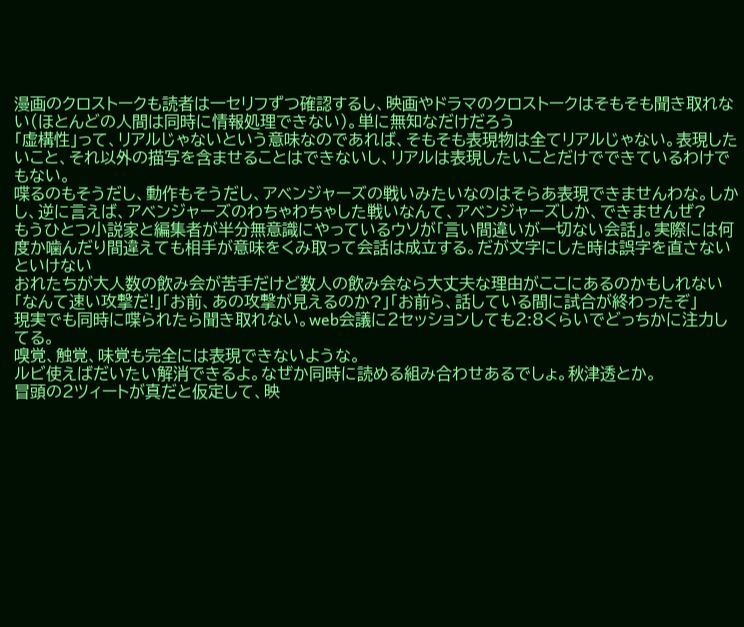漫画のクロストークも読者は一セリフずつ確認するし、映画やドラマのクロストークはそもそも聞き取れない(ほとんどの人間は同時に情報処理できない)。単に無知なだけだろう
「虚構性」って、リアルじゃないという意味なのであれば、そもそも表現物は全てリアルじゃない。表現したいこと、それ以外の描写を含ませることはできないし、リアルは表現したいことだけでできているわけでもない。
喋るのもそうだし、動作もそうだし、アベンジャーズの戦いみたいなのはそらあ表現できませんわな。しかし、逆に言えば、アベンジャーズのわちゃわちゃした戦いなんて、アベンジャーズしか、できませんぜ?
もうひとつ小説家と編集者が半分無意識にやっているウソが「言い間違いが一切ない会話」。実際には何度か噛んだり間違えても相手が意味をくみ取って会話は成立する。だが文字にした時は誤字を直さないといけない
おれたちが大人数の飲み会が苦手だけど数人の飲み会なら大丈夫な理由がここにあるのかもしれない
「なんて速い攻撃だ!」「お前、あの攻撃が見えるのか?」「お前ら、話している間に試合が終わったぞ」
現実でも同時に喋られたら聞き取れない。web会議に2セッションしても2:8くらいでどっちかに注力してる。
嗅覚、触覚、味覚も完全には表現できないような。
ルビ使えばだいたい解消できるよ。なぜか同時に読める組み合わせあるでしょ。秋津透とか。
冒頭の2ツィートが真だと仮定して、映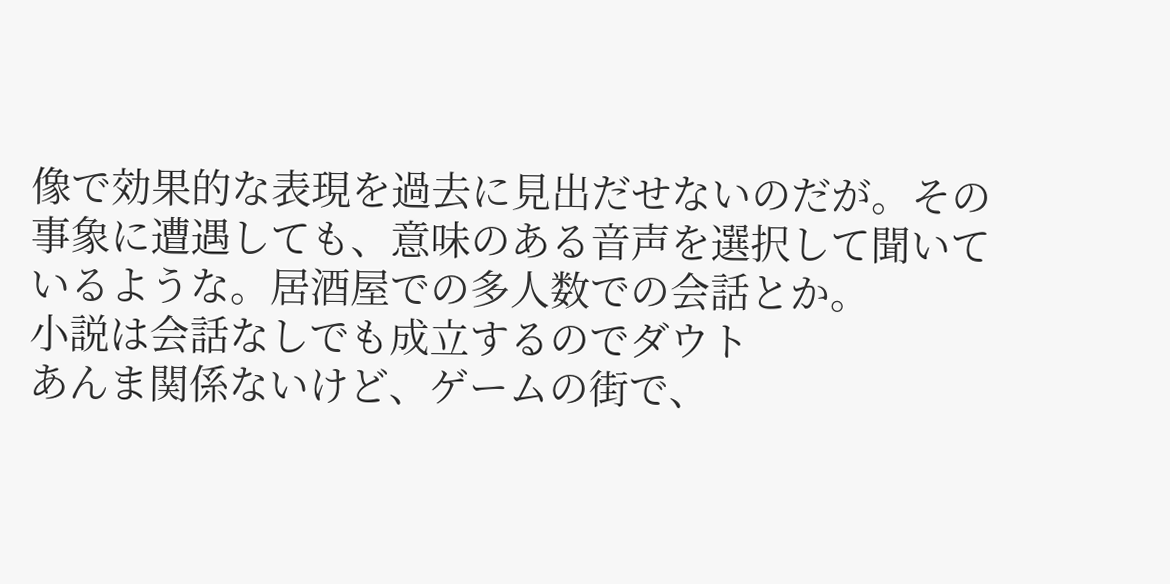像で効果的な表現を過去に見出だせないのだが。その事象に遭遇しても、意味のある音声を選択して聞いているような。居酒屋での多人数での会話とか。
小説は会話なしでも成立するのでダウト
あんま関係ないけど、ゲームの街で、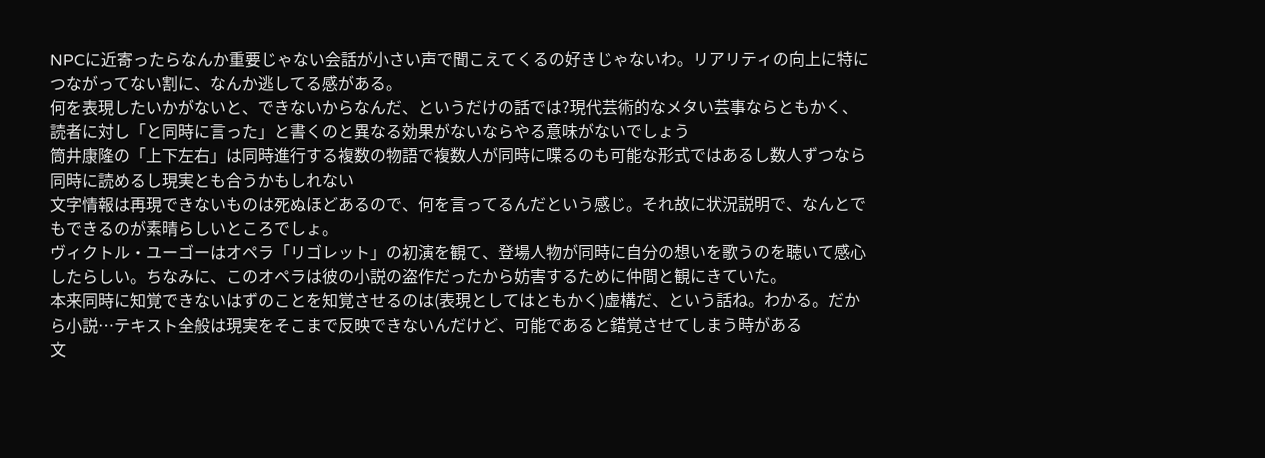NPCに近寄ったらなんか重要じゃない会話が小さい声で聞こえてくるの好きじゃないわ。リアリティの向上に特につながってない割に、なんか逃してる感がある。
何を表現したいかがないと、できないからなんだ、というだけの話では?現代芸術的なメタい芸事ならともかく、読者に対し「と同時に言った」と書くのと異なる効果がないならやる意味がないでしょう
筒井康隆の「上下左右」は同時進行する複数の物語で複数人が同時に喋るのも可能な形式ではあるし数人ずつなら同時に読めるし現実とも合うかもしれない
文字情報は再現できないものは死ぬほどあるので、何を言ってるんだという感じ。それ故に状況説明で、なんとでもできるのが素晴らしいところでしょ。
ヴィクトル・ユーゴーはオペラ「リゴレット」の初演を観て、登場人物が同時に自分の想いを歌うのを聴いて感心したらしい。ちなみに、このオペラは彼の小説の盗作だったから妨害するために仲間と観にきていた。
本来同時に知覚できないはずのことを知覚させるのは(表現としてはともかく)虚構だ、という話ね。わかる。だから小説…テキスト全般は現実をそこまで反映できないんだけど、可能であると錯覚させてしまう時がある
文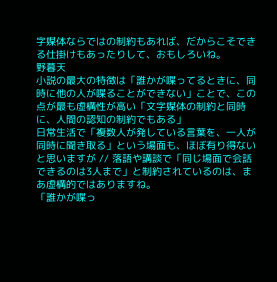字媒体ならではの制約もあれば、だからこそできる仕掛けもあったりして、おもしろいね。
野暮天
小説の最大の特徴は「誰かが喋ってるときに、同時に他の人が喋ることができない」ことで、この点が最も虚構性が高い「文字媒体の制約と同時に、人間の認知の制約でもある」
日常生活で「複数人が発している言葉を、一人が同時に聞き取る」という場面も、ほぼ有り得ないと思いますが // 落語や講談で「同じ場面で会話できるのは3人まで」と制約されているのは、まあ虚構的ではありますね。
「誰かが喋っ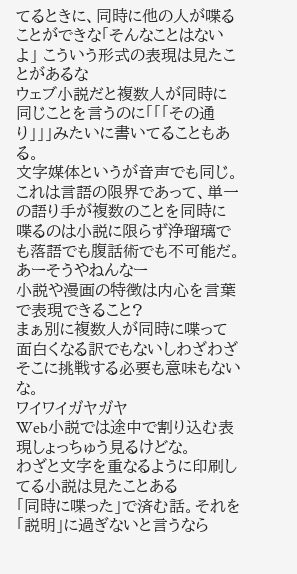てるときに、同時に他の人が喋ることができな「そんなことはないよ」 こういう形式の表現は見たことがあるな
ウェブ小説だと複数人が同時に同じことを言うのに「「「その通り」」」みたいに書いてることもある。
文字媒体というが音声でも同じ。これは言語の限界であって、単一の語り手が複数のことを同時に喋るのは小説に限らず浄瑠璃でも落語でも腹話術でも不可能だ。
あーそうやねんなー
小説や漫画の特徴は内心を言葉で表現できること?
まぁ別に複数人が同時に喋って面白くなる訳でもないしわざわざそこに挑戦する必要も意味もないな。
ワイワイガヤガヤ
Web小説では途中で割り込む表現しょっちゅう見るけどな。
わざと文字を重なるように印刷してる小説は見たことある
「同時に喋った」で済む話。それを「説明」に過ぎないと言うなら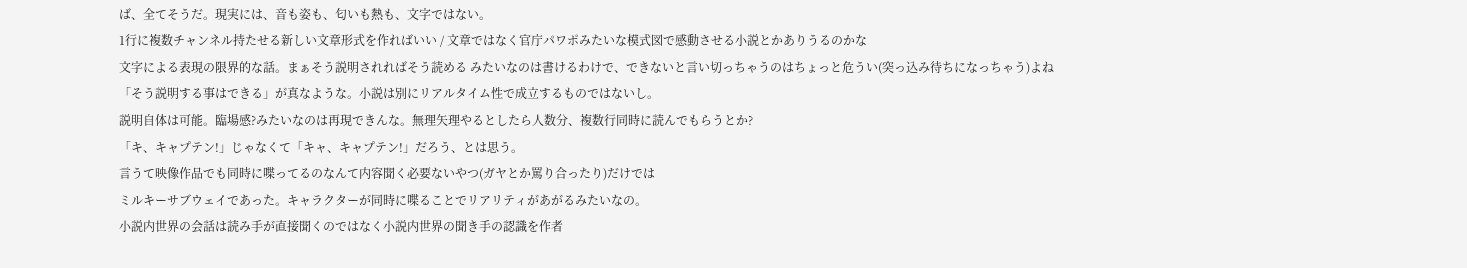ば、全てそうだ。現実には、音も姿も、匂いも熱も、文字ではない。
1行に複数チャンネル持たせる新しい文章形式を作ればいい / 文章ではなく官庁パワポみたいな模式図で感動させる小説とかありうるのかな
文字による表現の限界的な話。まぁそう説明されればそう読める みたいなのは書けるわけで、できないと言い切っちゃうのはちょっと危うい(突っ込み待ちになっちゃう)よね
「そう説明する事はできる」が真なような。小説は別にリアルタイム性で成立するものではないし。
説明自体は可能。臨場感?みたいなのは再現できんな。無理矢理やるとしたら人数分、複数行同時に読んでもらうとか?
「キ、キャプテン!」じゃなくて「キャ、キャプテン!」だろう、とは思う。
言うて映像作品でも同時に喋ってるのなんて内容聞く必要ないやつ(ガヤとか罵り合ったり)だけでは
ミルキーサブウェイであった。キャラクターが同時に喋ることでリアリティがあがるみたいなの。
小説内世界の会話は読み手が直接聞くのではなく小説内世界の聞き手の認識を作者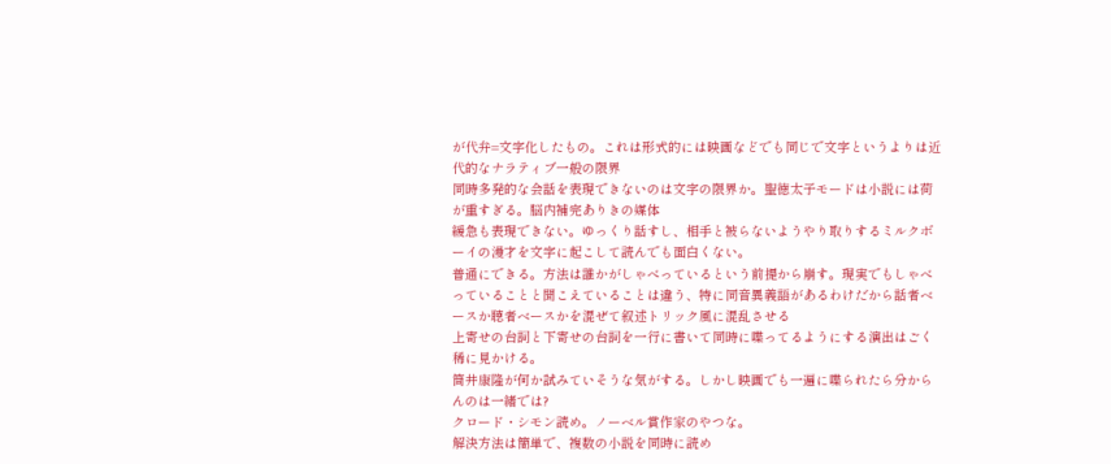が代弁=文字化したもの。これは形式的には映画などでも同じで文字というよりは近代的なナラティブ一般の限界
同時多発的な会話を表現できないのは文字の限界か。聖徳太子モードは小説には荷が重すぎる。脳内補完ありきの媒体
緩急も表現できない。ゆっくり話すし、相手と被らないようやり取りするミルクボーイの漫才を文字に起こして読んでも面白くない。
普通にできる。方法は誰かがしゃべっているという前提から崩す。現実でもしゃべっていることと聞こえていることは違う、特に同音異義語があるわけだから話者ベースか聴者ベースかを混ぜて叙述トリック風に混乱させる
上寄せの台詞と下寄せの台詞を一行に書いて同時に喋ってるようにする演出はごく稀に見かける。
筒井康隆が何か試みていそうな気がする。しかし映画でも一遍に喋られたら分からんのは一緒では?
クロード・シモン読め。ノーベル賞作家のやつな。
解決方法は簡単で、複数の小説を同時に読め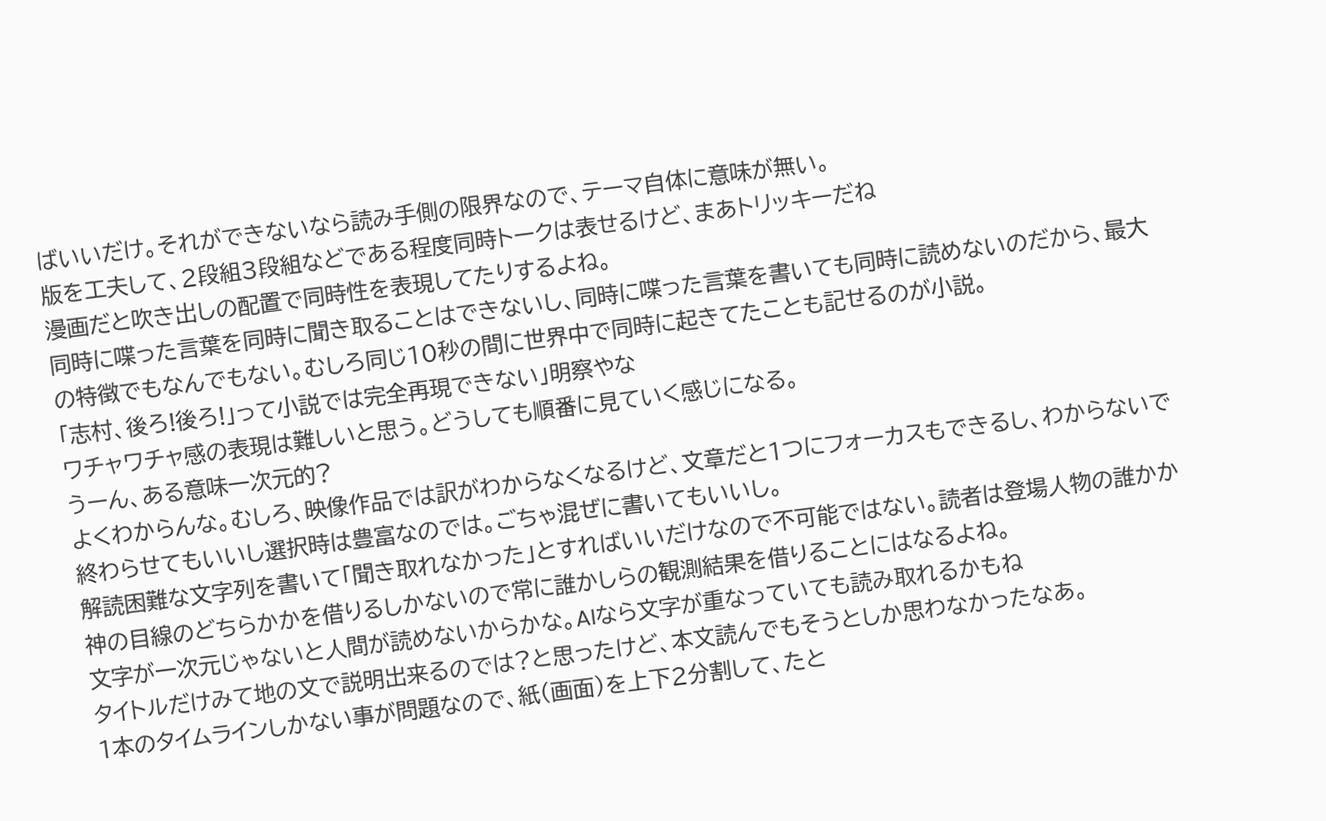ばいいだけ。それができないなら読み手側の限界なので、テーマ自体に意味が無い。
版を工夫して、2段組3段組などである程度同時トークは表せるけど、まあトリッキーだね
漫画だと吹き出しの配置で同時性を表現してたりするよね。
同時に喋った言葉を同時に聞き取ることはできないし、同時に喋った言葉を書いても同時に読めないのだから、最大の特徴でもなんでもない。むしろ同じ10秒の間に世界中で同時に起きてたことも記せるのが小説。
「志村、後ろ!後ろ!」って小説では完全再現できない」明察やな
ワチャワチャ感の表現は難しいと思う。どうしても順番に見ていく感じになる。
うーん、ある意味一次元的?
よくわからんな。むしろ、映像作品では訳がわからなくなるけど、文章だと1つにフォーカスもできるし、わからないで終わらせてもいいし選択時は豊富なのでは。ごちゃ混ぜに書いてもいいし。
解読困難な文字列を書いて「聞き取れなかった」とすればいいだけなので不可能ではない。読者は登場人物の誰かか神の目線のどちらかかを借りるしかないので常に誰かしらの観測結果を借りることにはなるよね。
文字が一次元じゃないと人間が読めないからかな。AIなら文字が重なっていても読み取れるかもね
タイトルだけみて地の文で説明出来るのでは?と思ったけど、本文読んでもそうとしか思わなかったなあ。
1本のタイムラインしかない事が問題なので、紙(画面)を上下2分割して、たと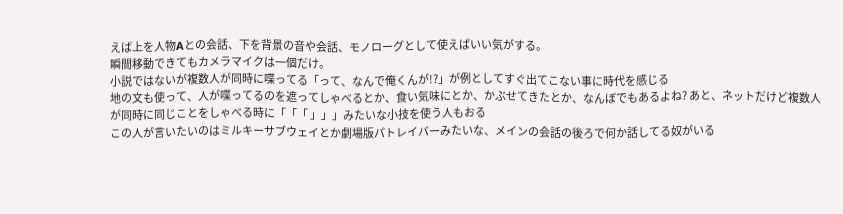えば上を人物Aとの会話、下を背景の音や会話、モノローグとして使えばいい気がする。
瞬間移動できてもカメラマイクは一個だけ。
小説ではないが複数人が同時に喋ってる「って、なんで俺くんが!?」が例としてすぐ出てこない事に時代を感じる
地の文も使って、人が喋ってるのを遮ってしゃべるとか、食い気味にとか、かぶせてきたとか、なんぼでもあるよね? あと、ネットだけど複数人が同時に同じことをしゃべる時に「「「 」」」みたいな小技を使う人もおる
この人が言いたいのはミルキーサブウェイとか劇場版パトレイバーみたいな、メインの会話の後ろで何か話してる奴がいる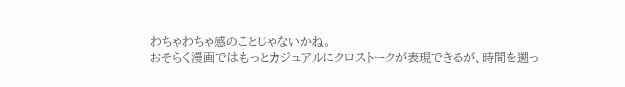わちゃわちゃ感のことじゃないかね。
おそらく漫画ではもっとカジュアルにクロストークが表現できるが、時間を遡っ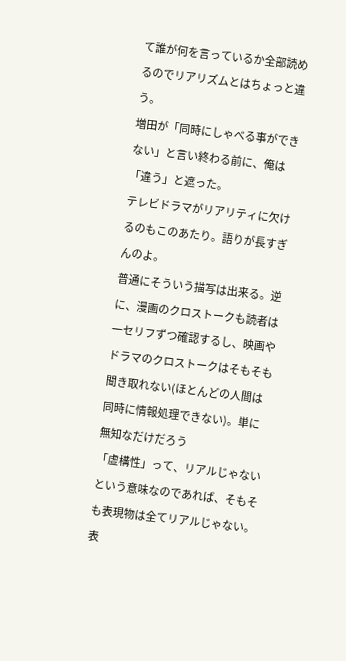て誰が何を言っているか全部読めるのでリアリズムとはちょっと違う。
増田が「同時にしゃべる事ができない」と言い終わる前に、俺は「違う」と遮った。
テレビドラマがリアリティに欠けるのもこのあたり。語りが長すぎんのよ。
普通にそういう描写は出来る。逆に、漫画のクロストークも読者は一セリフずつ確認するし、映画やドラマのクロストークはそもそも聞き取れない(ほとんどの人間は同時に情報処理できない)。単に無知なだけだろう
「虚構性」って、リアルじゃないという意味なのであれば、そもそも表現物は全てリアルじゃない。表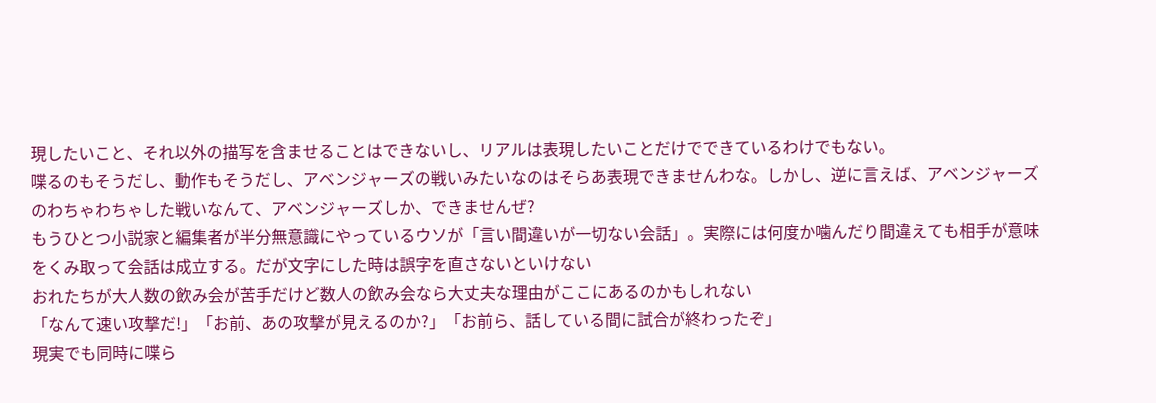現したいこと、それ以外の描写を含ませることはできないし、リアルは表現したいことだけでできているわけでもない。
喋るのもそうだし、動作もそうだし、アベンジャーズの戦いみたいなのはそらあ表現できませんわな。しかし、逆に言えば、アベンジャーズのわちゃわちゃした戦いなんて、アベンジャーズしか、できませんぜ?
もうひとつ小説家と編集者が半分無意識にやっているウソが「言い間違いが一切ない会話」。実際には何度か噛んだり間違えても相手が意味をくみ取って会話は成立する。だが文字にした時は誤字を直さないといけない
おれたちが大人数の飲み会が苦手だけど数人の飲み会なら大丈夫な理由がここにあるのかもしれない
「なんて速い攻撃だ!」「お前、あの攻撃が見えるのか?」「お前ら、話している間に試合が終わったぞ」
現実でも同時に喋ら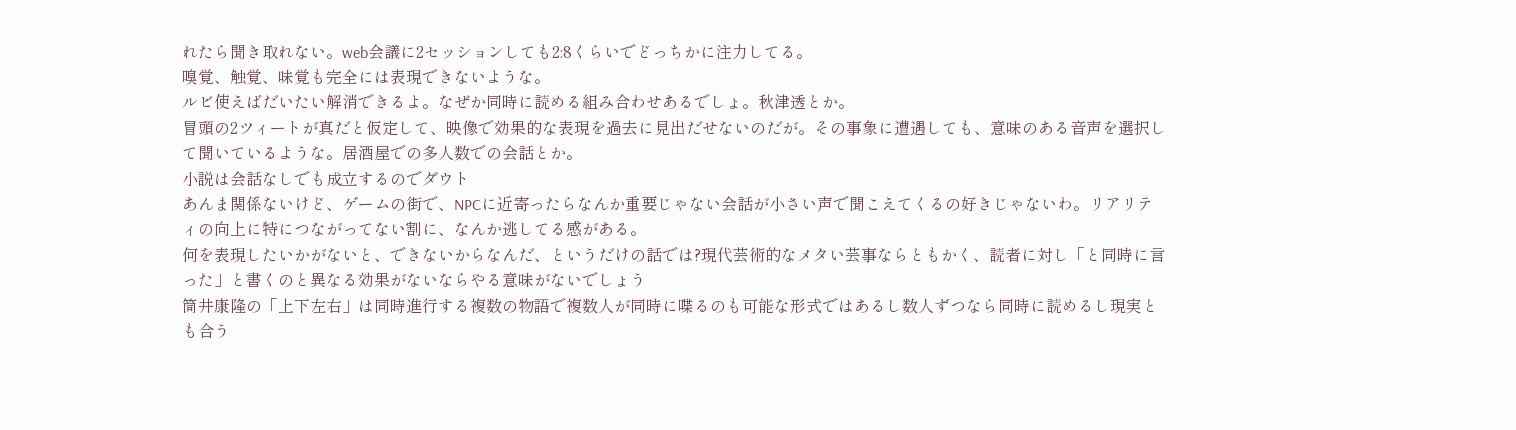れたら聞き取れない。web会議に2セッションしても2:8くらいでどっちかに注力してる。
嗅覚、触覚、味覚も完全には表現できないような。
ルビ使えばだいたい解消できるよ。なぜか同時に読める組み合わせあるでしょ。秋津透とか。
冒頭の2ツィートが真だと仮定して、映像で効果的な表現を過去に見出だせないのだが。その事象に遭遇しても、意味のある音声を選択して聞いているような。居酒屋での多人数での会話とか。
小説は会話なしでも成立するのでダウト
あんま関係ないけど、ゲームの街で、NPCに近寄ったらなんか重要じゃない会話が小さい声で聞こえてくるの好きじゃないわ。リアリティの向上に特につながってない割に、なんか逃してる感がある。
何を表現したいかがないと、できないからなんだ、というだけの話では?現代芸術的なメタい芸事ならともかく、読者に対し「と同時に言った」と書くのと異なる効果がないならやる意味がないでしょう
筒井康隆の「上下左右」は同時進行する複数の物語で複数人が同時に喋るのも可能な形式ではあるし数人ずつなら同時に読めるし現実とも合う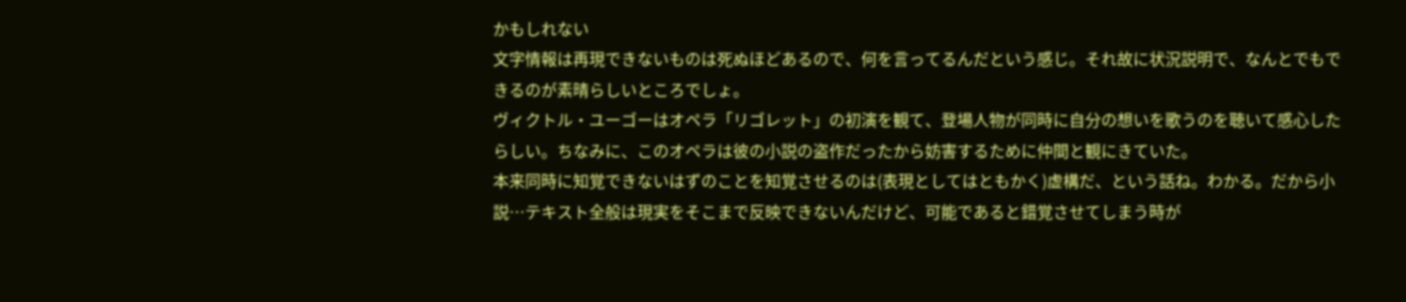かもしれない
文字情報は再現できないものは死ぬほどあるので、何を言ってるんだという感じ。それ故に状況説明で、なんとでもできるのが素晴らしいところでしょ。
ヴィクトル・ユーゴーはオペラ「リゴレット」の初演を観て、登場人物が同時に自分の想いを歌うのを聴いて感心したらしい。ちなみに、このオペラは彼の小説の盗作だったから妨害するために仲間と観にきていた。
本来同時に知覚できないはずのことを知覚させるのは(表現としてはともかく)虚構だ、という話ね。わかる。だから小説…テキスト全般は現実をそこまで反映できないんだけど、可能であると錯覚させてしまう時が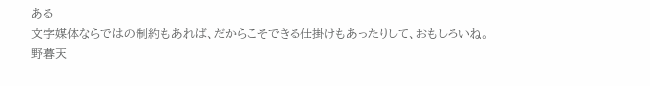ある
文字媒体ならではの制約もあれば、だからこそできる仕掛けもあったりして、おもしろいね。
野暮天